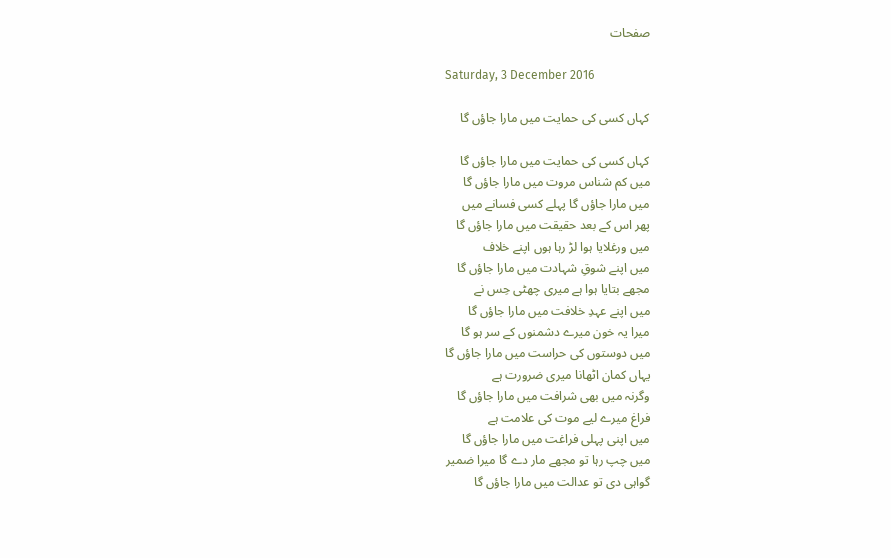صفحات

Saturday, 3 December 2016

کہاں کسی کی حمایت میں مارا جاؤں گا

کہاں کسی کی حمایت میں مارا جاؤں گا
میں کم شناس مروت میں مارا جاؤں گا
میں مارا جاؤں گا پہلے کسی فسانے میں
پھر اس کے بعد حقیقت میں مارا جاؤں گا
میں ورغلایا ہوا لڑ رہا ہوں اپنے خلاف
میں اپنے شوقِ شہادت میں مارا جاؤں گا
مجھے بتایا ہوا ہے میری چھٹی حِس نے
میں اپنے عہدِ خلافت میں مارا جاؤں گا
میرا یہ خون میرے دشمنوں کے سر ہو گا
میں دوستوں کی حراست میں مارا جاؤں گا
یہاں کمان اٹھانا میری ضرورت ہے
وگرنہ میں بھی شرافت میں مارا جاؤں گا
فراغ میرے لیے موت کی علامت ہے
میں اپنی پہلی فراغت میں مارا جاؤں گا
میں چپ رہا تو مجھے مار دے گا میرا ضمیر
گواہی دی تو عدالت میں مارا جاؤں گا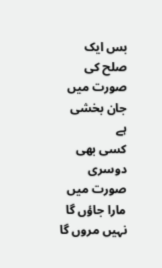بس ایک صلح کی صورت میں جان بخشی ہے
کسی بھی دوسری صورت میں مارا جاؤں گا
نہیں مروں گا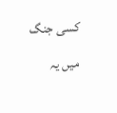کسی جنگ میں یہ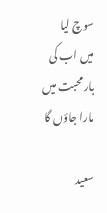سوچ لیا
میں اب کی بار محبت میں مارا جاؤں گا

سعید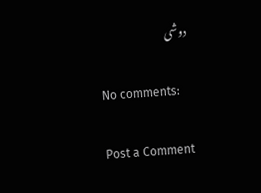دوشی

No comments:

Post a Comment